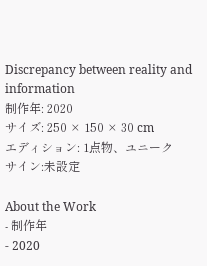Discrepancy between reality and information
制作年: 2020
サイズ: 250 × 150 × 30 cm
エディション: 1点物、ユニーク
サイン:未設定

About the Work
- 制作年
- 2020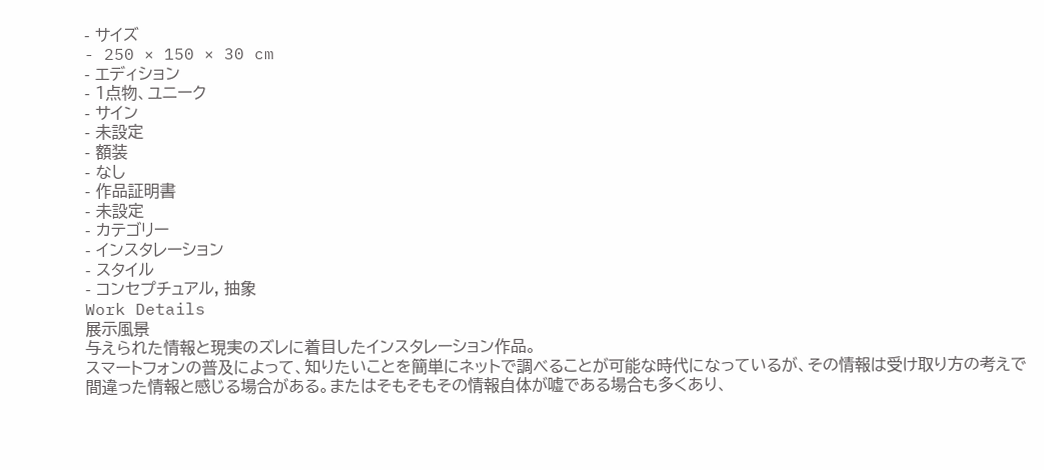- サイズ
- 250 × 150 × 30 cm
- エディション
- 1点物、ユニーク
- サイン
- 未設定
- 額装
- なし
- 作品証明書
- 未設定
- カテゴリー
- インスタレーション
- スタイル
- コンセプチュアル, 抽象
Work Details
展示風景
与えられた情報と現実のズレに着目したインスタレーション作品。
スマートフォンの普及によって、知りたいことを簡単にネットで調べることが可能な時代になっているが、その情報は受け取り方の考えで間違った情報と感じる場合がある。またはそもそもその情報自体が嘘である場合も多くあり、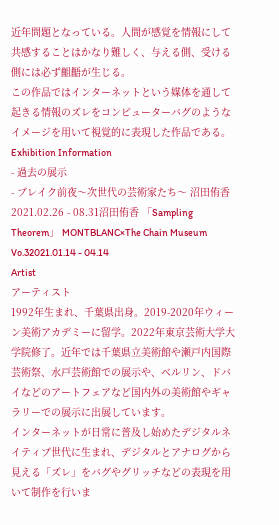近年問題となっている。人間が感覚を情報にして共感することはかなり難しく、与える側、受ける側には必ず齟齬が生じる。
この作品ではインターネットという媒体を通して起きる情報のズレをコンピューターバグのようなイメージを用いて視覚的に表現した作品である。
Exhibition Information
- 過去の展示
- ブレイク前夜〜次世代の芸術家たち〜 沼田侑香2021.02.26 - 08.31沼田侑香 「Sampling Theorem」 MONTBLANC×The Chain Museum Vo.32021.01.14 - 04.14
Artist
アーティスト
1992年生まれ、千葉県出身。2019-2020年ウィーン美術アカデミーに留学。2022年東京芸術大学大学院修了。近年では千葉県立美術館や瀬戸内国際芸術祭、水戸芸術館での展示や、ベルリン、ドバイなどのアートフェアなど国内外の美術館やギャラリーでの展示に出展しています。
インターネットが日常に普及し始めたデジタルネイティブ世代に生まれ、デジタルとアナログから見える「ズレ」をバグやグリッチなどの表現を用いて制作を行いま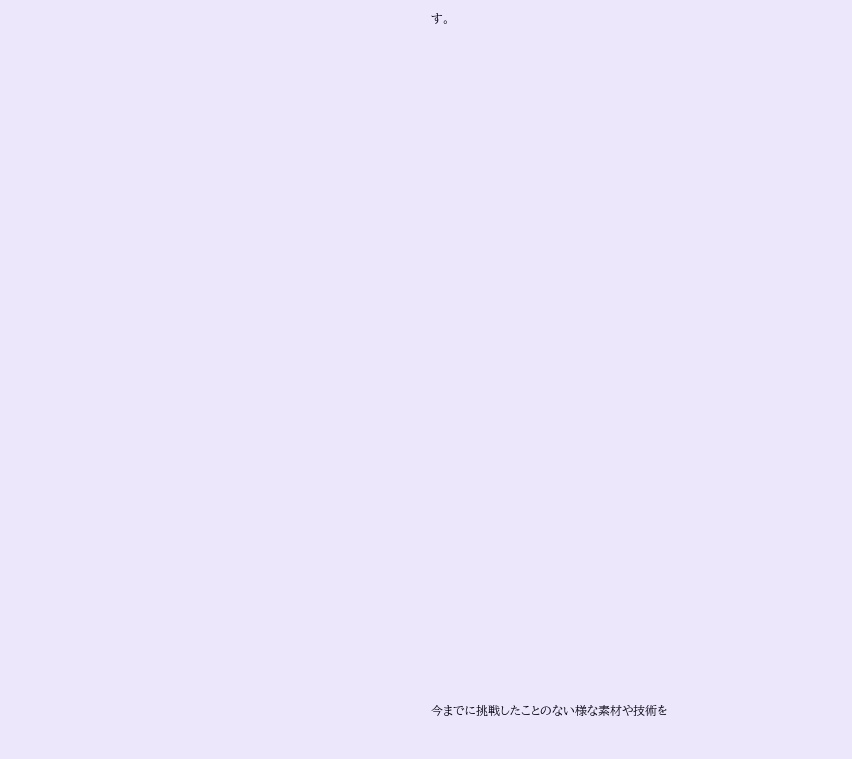す。


































今までに挑戦したことのない様な素材や技術を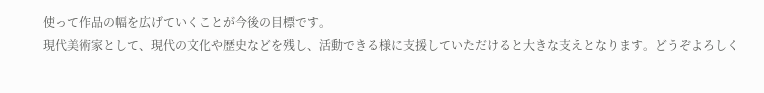使って作品の幅を広げていくことが今後の目標です。
現代美術家として、現代の文化や歴史などを残し、活動できる様に支援していただけると大きな支えとなります。どうぞよろしく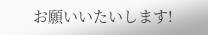お願いいたいします!